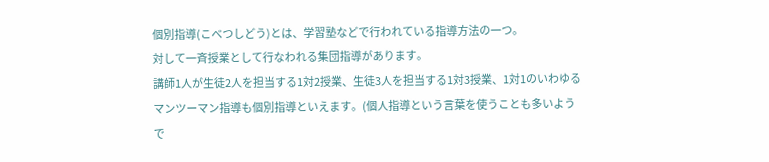個別指導(こべつしどう)とは、学習塾などで行われている指導方法の一つ。
対して一斉授業として行なわれる集団指導があります。
講師1人が生徒2人を担当する1対2授業、生徒3人を担当する1対3授業、1対1のいわゆるマンツーマン指導も個別指導といえます。(個人指導という言葉を使うことも多いようで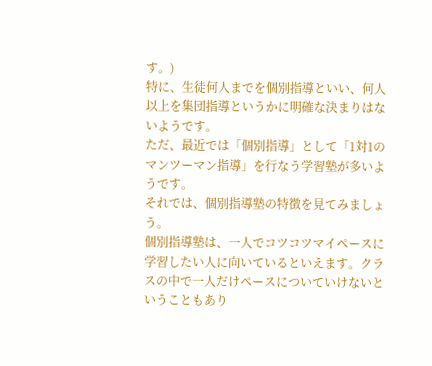す。)
特に、生徒何人までを個別指導といい、何人以上を集団指導というかに明確な決まりはないようです。
ただ、最近では「個別指導」として「1対1のマンツーマン指導」を行なう学習塾が多いようです。
それでは、個別指導塾の特徴を見てみましょう。
個別指導塾は、一人でコツコツマイペースに学習したい人に向いているといえます。クラスの中で一人だけペースについていけないということもあり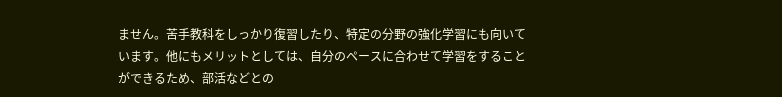ません。苦手教科をしっかり復習したり、特定の分野の強化学習にも向いています。他にもメリットとしては、自分のペースに合わせて学習をすることができるため、部活などとの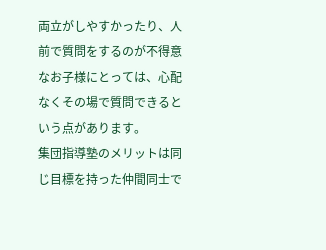両立がしやすかったり、人前で質問をするのが不得意なお子様にとっては、心配なくその場で質問できるという点があります。
集団指導塾のメリットは同じ目標を持った仲間同士で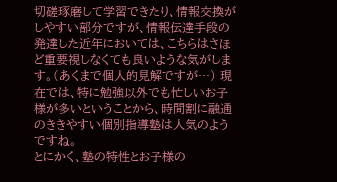切磋琢磨して学習できたり、情報交換がしやすい部分ですが、情報伝達手段の発達した近年においては、こちらはさほど重要視しなくても良いような気がします。(あくまで個人的見解ですが…) 現在では、特に勉強以外でも忙しいお子様が多いということから、時間割に融通のききやすい個別指導塾は人気のようですね。
とにかく、塾の特性とお子様の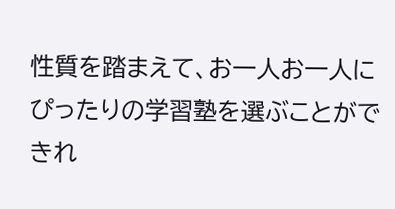性質を踏まえて、お一人お一人にぴったりの学習塾を選ぶことができれ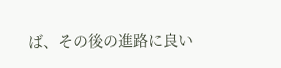ば、その後の進路に良い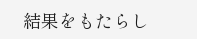結果をもたらし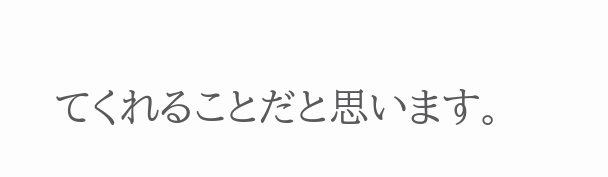てくれることだと思います。